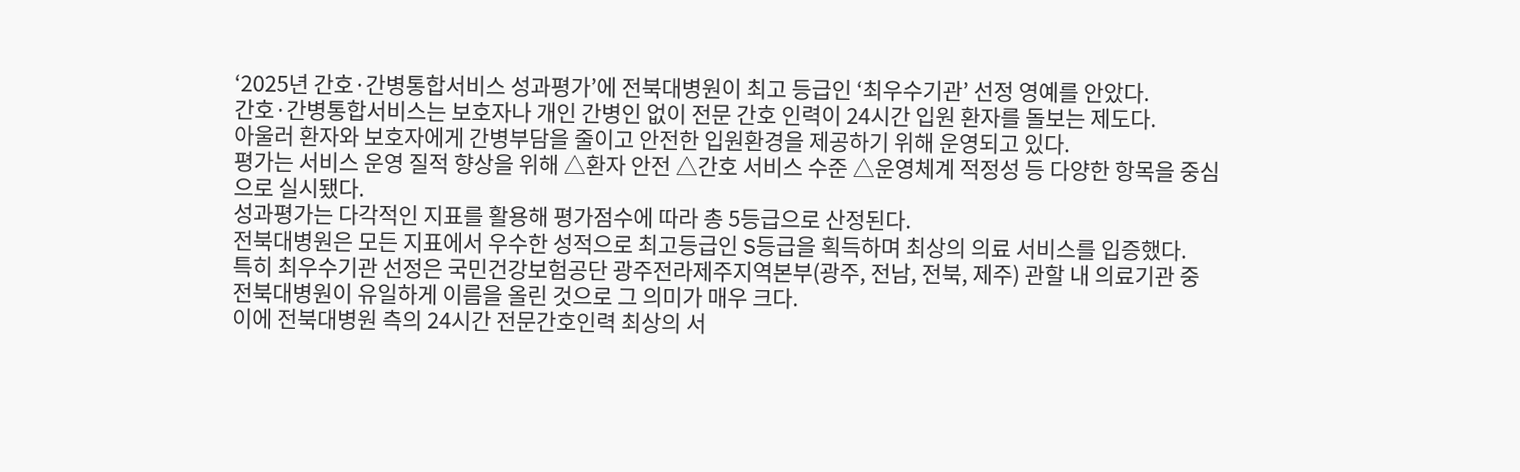‘2025년 간호·간병통합서비스 성과평가’에 전북대병원이 최고 등급인 ‘최우수기관’ 선정 영예를 안았다.
간호·간병통합서비스는 보호자나 개인 간병인 없이 전문 간호 인력이 24시간 입원 환자를 돌보는 제도다.
아울러 환자와 보호자에게 간병부담을 줄이고 안전한 입원환경을 제공하기 위해 운영되고 있다.
평가는 서비스 운영 질적 향상을 위해 △환자 안전 △간호 서비스 수준 △운영체계 적정성 등 다양한 항목을 중심으로 실시됐다.
성과평가는 다각적인 지표를 활용해 평가점수에 따라 총 5등급으로 산정된다.
전북대병원은 모든 지표에서 우수한 성적으로 최고등급인 S등급을 획득하며 최상의 의료 서비스를 입증했다.
특히 최우수기관 선정은 국민건강보험공단 광주전라제주지역본부(광주, 전남, 전북, 제주) 관할 내 의료기관 중 전북대병원이 유일하게 이름을 올린 것으로 그 의미가 매우 크다.
이에 전북대병원 측의 24시간 전문간호인력 최상의 서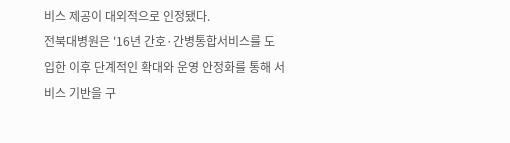비스 제공이 대외적으로 인정됐다.
전북대병원은 '16년 간호·간병통합서비스를 도입한 이후 단계적인 확대와 운영 안정화를 통해 서비스 기반을 구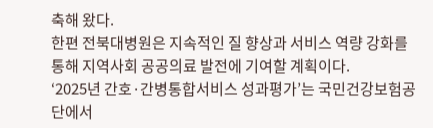축해 왔다.
한편 전북대병원은 지속적인 질 향상과 서비스 역량 강화를 통해 지역사회 공공의료 발전에 기여할 계획이다.
‘2025년 간호·간병통합서비스 성과평가’는 국민건강보험공단에서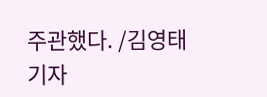주관했다. /김영태 기자